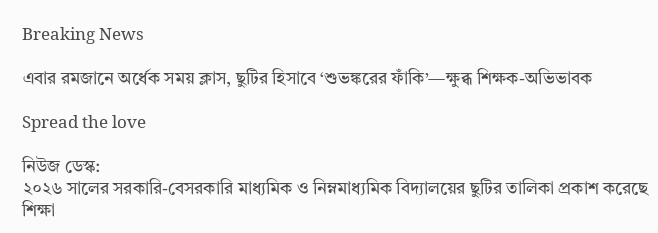Breaking News

এবার রমজানে অর্ধেক সময় ক্লাস, ছুটির হিসাবে ‘শুভঙ্করের ফাঁকি’—ক্ষুব্ধ শিক্ষক-অভিভাবক

Spread the love

নিউজ ডেস্ক:
২০২৬ সালের সরকারি-বেসরকারি মাধ্যমিক ও নিম্নমাধ্যমিক বিদ্যালয়ের ছুটির তালিকা প্রকাশ করেছে শিক্ষা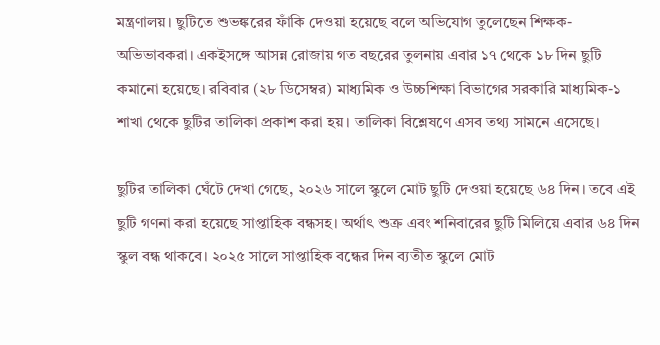মন্ত্রণালয়। ছুটিতে শুভঙ্করের ফাঁকি দেওয়া হয়েছে বলে অভিযোগ তুলেছেন শিক্ষক-অভিভাবকরা। একইসঙ্গে আসন্ন রোজায় গত বছরের তুলনায় এবার ১৭ থেকে ১৮ দিন ছুটি কমানো হয়েছে। রবিবার (২৮ ডিসেম্বর) মাধ্যমিক ও উচ্চশিক্ষা বিভাগের সরকারি মাধ্যমিক-১ শাখা থেকে ছুটির তালিকা প্রকাশ করা হয়। তালিকা বিশ্লেষণে এসব তথ্য সামনে এসেছে।

ছুটির তালিকা ঘেঁটে দেখা গেছে, ২০২৬ সালে স্কুলে মোট ছুটি দেওয়া হয়েছে ৬৪ দিন। তবে এই ছুটি গণনা করা হয়েছে সাপ্তাহিক বন্ধসহ। অর্থাৎ শুক্র এবং শনিবারের ছুটি মিলিয়ে এবার ৬৪ দিন স্কুল বন্ধ থাকবে। ২০২৫ সালে সাপ্তাহিক বন্ধের দিন ব্যতীত স্কুলে মোট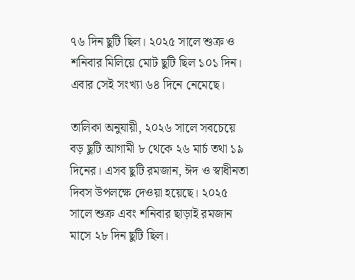৭৬ দিন ছুটি ছিল। ২০২৫ সালে শুক্র ও শনিবার মিলিয়ে মোট ছুটি ছিল ১০১ দিন। এবার সেই সংখ্যা ৬৪ দিনে নেমেছে।

তালিকা অনুযায়ী, ২০২৬ সালে সবচেয়ে বড় ছুটি আগামী ৮ থেকে ২৬ মার্চ তথা ১৯ দিনের। এসব ছুটি রমজান, ঈদ ও স্বাধীনতা দিবস উপলক্ষে দেওয়া হয়েছে। ২০২৫ সালে শুক্র এবং শনিবার ছাড়াই রমজান মাসে ২৮ দিন ছুটি ছিল।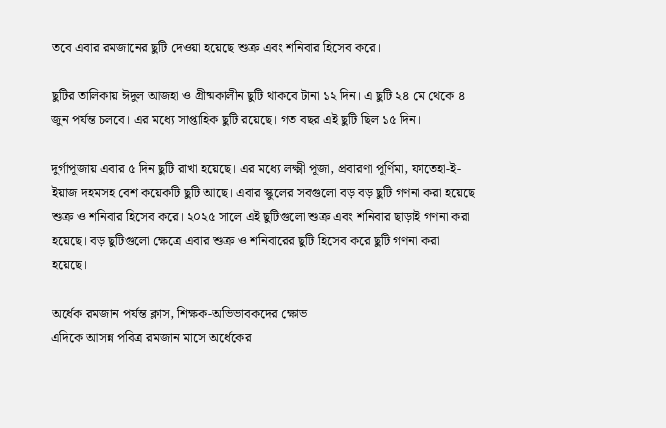তবে এবার রমজানের ছুটি দেওয়া হয়েছে শুক্র এবং শনিবার হিসেব করে।

ছুটির তালিকায় ঈদুল আজহা ও গ্রীষ্মকালীন ছুটি থাকবে টানা ১২ দিন। এ ছুটি ২৪ মে থেকে ৪ জুন পর্যন্ত চলবে। এর মধ্যে সাপ্তাহিক ছুটি রয়েছে। গত বছর এই ছুটি ছিল ১৫ দিন।

দুর্গাপূজায় এবার ৫ দিন ছুটি রাখা হয়েছে। এর মধ্যে লক্ষ্মী পূজা, প্রবারণা পূর্ণিমা, ফাতেহা-ই-ইয়াজ দহমসহ বেশ কয়েকটি ছুটি আছে। এবার স্কুলের সবগুলো বড় বড় ছুটি গণনা করা হয়েছে শুক্র ও শনিবার হিসেব করে। ২০২৫ সালে এই ছুটিগুলো শুক্র এবং শনিবার ছাড়াই গণনা করা হয়েছে। বড় ছুটিগুলো ক্ষেত্রে এবার শুক্র ও শনিবারের ছুটি হিসেব করে ছুটি গণনা করা হয়েছে।

অর্ধেক রমজান পর্যন্ত ক্লাস, শিক্ষক-অভিভাবকদের ক্ষোভ
এদিকে আসন্ন পবিত্র রমজান মাসে অর্ধেকের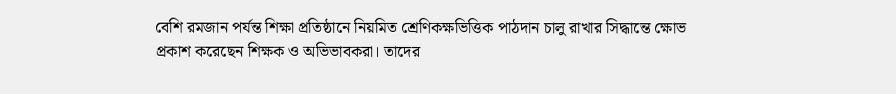বেশি রমজান পর্যন্ত শিক্ষা প্রতিষ্ঠানে নিয়মিত শ্রেণিকক্ষভিত্তিক পাঠদান চালু রাখার সিদ্ধান্তে ক্ষোভ প্রকাশ করেছেন শিক্ষক ও অভিভাবকরা। তাদের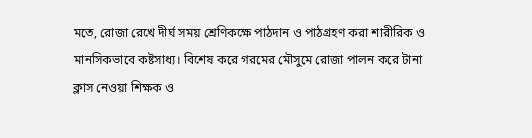মতে, রোজা রেখে দীর্ঘ সময় শ্রেণিকক্ষে পাঠদান ও পাঠগ্রহণ করা শারীরিক ও মানসিকভাবে কষ্টসাধ্য। বিশেষ করে গরমের মৌসুমে রোজা পালন করে টানা ক্লাস নেওয়া শিক্ষক ও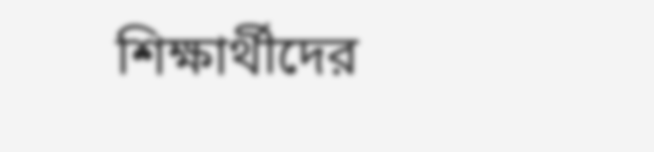শিক্ষার্থীদের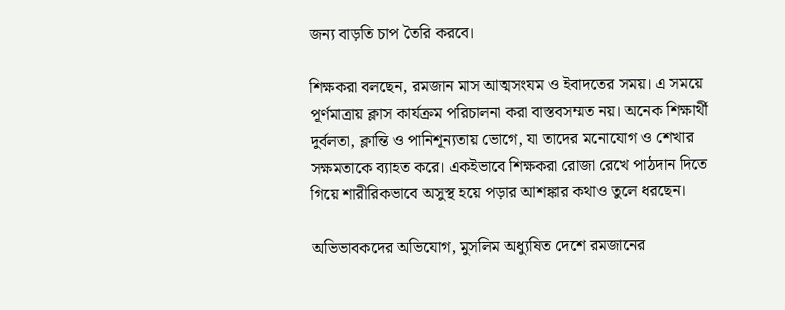জন্য বাড়তি চাপ তৈরি করবে।

শিক্ষকরা বলছেন, রমজান মাস আত্মসংযম ও ইবাদতের সময়। এ সময়ে পূর্ণমাত্রায় ক্লাস কার্যক্রম পরিচালনা করা বাস্তবসম্মত নয়। অনেক শিক্ষার্থী দুর্বলতা, ক্লান্তি ও পানিশূন্যতায় ভোগে, যা তাদের মনোযোগ ও শেখার সক্ষমতাকে ব্যাহত করে। একইভাবে শিক্ষকরা রোজা রেখে পাঠদান দিতে গিয়ে শারীরিকভাবে অসুস্থ হয়ে পড়ার আশঙ্কার কথাও তুলে ধরছেন।

অভিভাবকদের অভিযোগ, মুসলিম অধ্যুষিত দেশে রমজানের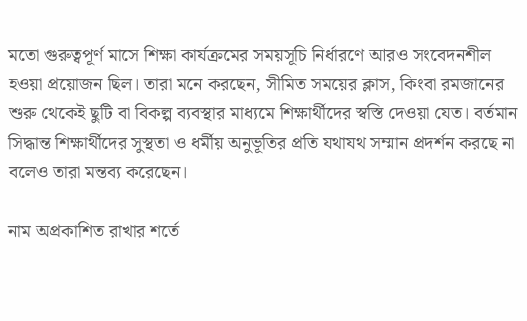মতো গুরুত্বপূর্ণ মাসে শিক্ষা কার্যক্রমের সময়সূচি নির্ধারণে আরও সংবেদনশীল হওয়া প্রয়োজন ছিল। তারা মনে করছেন, সীমিত সময়ের ক্লাস, কিংবা রমজানের শুরু থেকেই ছুটি বা বিকল্প ব্যবস্থার মাধ্যমে শিক্ষার্থীদের স্বস্তি দেওয়া যেত। বর্তমান সিদ্ধান্ত শিক্ষার্থীদের সুস্থতা ও ধর্মীয় অনুভূতির প্রতি যথাযথ সম্মান প্রদর্শন করছে না বলেও তারা মন্তব্য করেছেন।

নাম অপ্রকাশিত রাখার শর্তে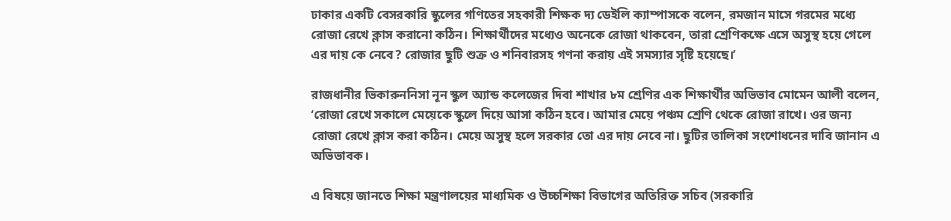ঢাকার একটি বেসরকারি স্কুলের গণিতের সহকারী শিক্ষক দ্য ডেইলি ক্যাম্পাসকে বলেন, রমজান মাসে গরমের মধ্যে রোজা রেখে ক্লাস করানো কঠিন। শিক্ষার্থীদের মধ্যেও অনেকে রোজা থাকবেন, তারা শ্রেণিকক্ষে এসে অসুস্থ হয়ে গেলে এর দায় কে নেবে? রোজার ছুটি শুক্র ও শনিবারসহ গণনা করায় এই সমস্যার সৃষ্টি হয়েছে।’

রাজধানীর ভিকারুননিসা নূন স্কুল অ্যান্ড কলেজের দিবা শাখার ৮ম শ্রেণির এক শিক্ষার্থীর অভিভাব মোমেন আলী বলেন, ‘রোজা রেখে সকালে মেয়েকে স্কুলে দিয়ে আসা কঠিন হবে। আমার মেয়ে পঞ্চম শ্রেণি থেকে রোজা রাখে। ওর জন্য রোজা রেখে ক্লাস করা কঠিন। মেয়ে অসুস্থ হলে সরকার তো এর দায় নেবে না। ছুটির তালিকা সংশোধনের দাবি জানান এ অভিভাবক।

এ বিষয়ে জানতে শিক্ষা মন্ত্রণালয়ের মাধ্যমিক ও উচ্চশিক্ষা বিভাগের অতিরিক্ত সচিব (সরকারি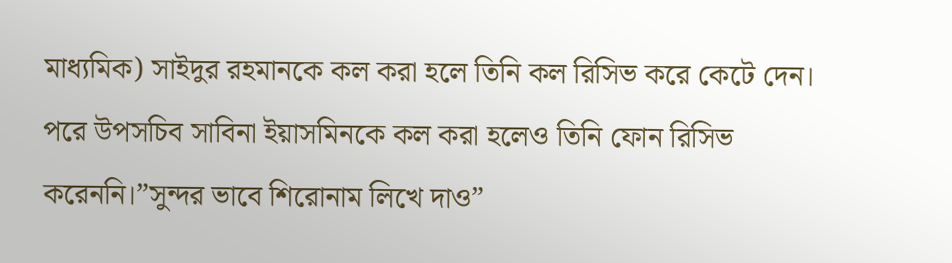মাধ্যমিক) সাইদুর রহমানকে কল করা হলে তিনি কল রিসিভ করে কেটে দেন। পরে উপসচিব সাবিনা ইয়াসমিনকে কল করা হলেও তিনি ফোন রিসিভ করেননি।”সুন্দর ভাবে শিরোনাম লিখে দাও”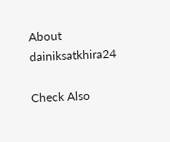About dainiksatkhira24

Check Also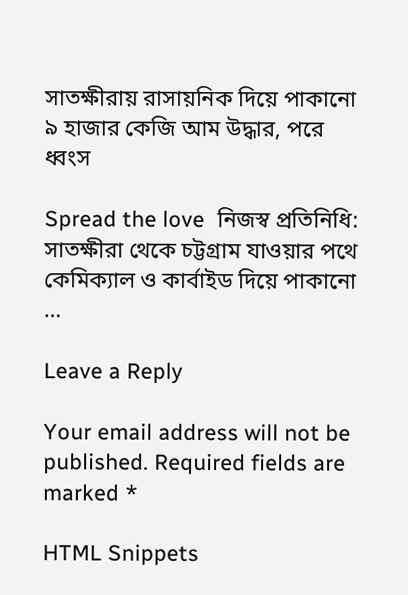সাতক্ষীরায় রাসায়নিক দিয়ে পাকানো ৯ হাজার কেজি আম উদ্ধার, পরে ধ্বংস

Spread the love  নিজস্ব প্রতিনিধি: সাতক্ষীরা থেকে চট্টগ্রাম যাওয়ার পথে কেমিক্যাল ও কার্বাইড দিয়ে পাকানো …

Leave a Reply

Your email address will not be published. Required fields are marked *

HTML Snippets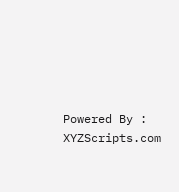Powered By : XYZScripts.com